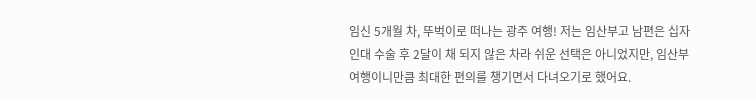임신 5개월 차, 뚜벅이로 떠나는 광주 여행! 저는 임산부고 남편은 십자인대 수술 후 2달이 채 되지 않은 차라 쉬운 선택은 아니었지만, 임산부 여행이니만큼 최대한 편의를 챙기면서 다녀오기로 했어요.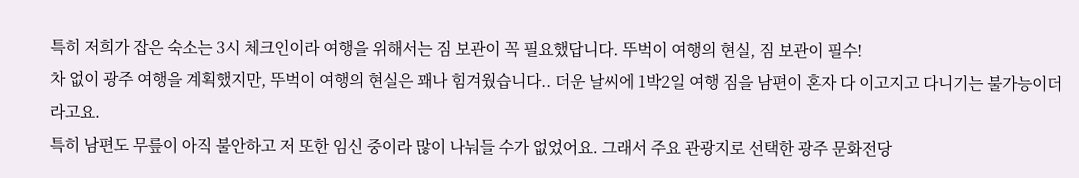특히 저희가 잡은 숙소는 3시 체크인이라 여행을 위해서는 짐 보관이 꼭 필요했답니다. 뚜벅이 여행의 현실, 짐 보관이 필수!
차 없이 광주 여행을 계획했지만, 뚜벅이 여행의 현실은 꽤나 힘겨웠습니다.. 더운 날씨에 1박2일 여행 짐을 남편이 혼자 다 이고지고 다니기는 불가능이더라고요.
특히 남편도 무릎이 아직 불안하고 저 또한 임신 중이라 많이 나눠들 수가 없었어요. 그래서 주요 관광지로 선택한 광주 문화전당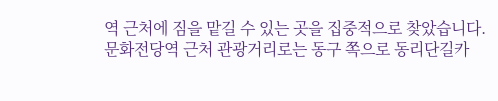역 근처에 짐을 맡길 수 있는 곳을 집중적으로 찾았습니다.
문화전당역 근처 관광거리로는 동구 쪽으로 동리단길카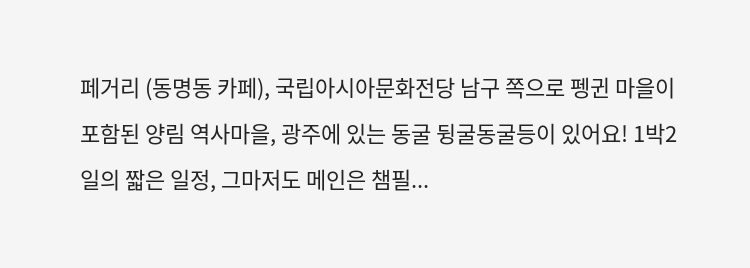페거리 (동명동 카페), 국립아시아문화전당 남구 쪽으로 펭귄 마을이 포함된 양림 역사마을, 광주에 있는 동굴 뒹굴동굴등이 있어요! 1박2일의 짧은 일정, 그마저도 메인은 챔필...